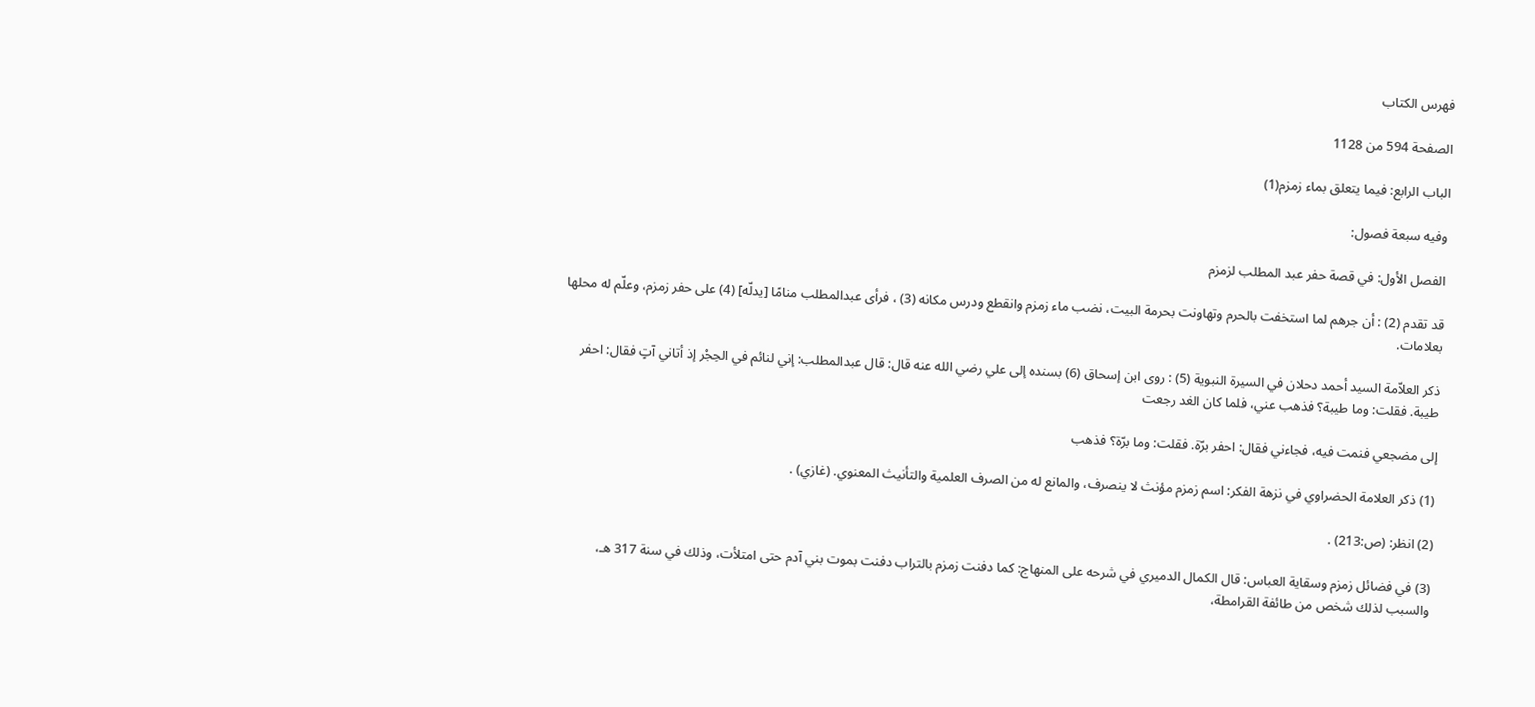فهرس الكتاب

الصفحة 594 من 1128

الباب الرابع: فيما يتعلق بماء زمزم(1)

وفيه سبعة فصول:

الفصل الأول: في قصة حفر عبد المطلب لزمزم

قد تقدم (2) : أن جرهم لما استخفت بالحرم وتهاونت بحرمة البيت، نضب ماء زمزم وانقطع ودرس مكانه (3) ، فرأى عبدالمطلب منامًا [يدلّه] (4) على حفر زمزم، وعلّم له محلها بعلامات.

ذكر العلاّمة السيد أحمد دحلان في السيرة النبوية (5) : روى ابن إسحاق (6) بسنده إلى علي رضي الله عنه قال: قال عبدالمطلب: إني لنائم في الحِجْر إذ أتاني آتٍ فقال: احفر طيبة. فقلت: وما طيبة؟ فذهب عني، فلما كان الغد رجعت

إلى مضجعي فنمت فيه، فجاءني فقال: احفر برّة. فقلت: وما برّة؟ فذهب

(1) ذكر العلامة الحضراوي في نزهة الفكر: اسم زمزم مؤنث لا ينصرف، والمانع له من الصرف العلمية والتأنيث المعنوي. (غازي) .

(2) انظر: (ص:213) .

(3) في فضائل زمزم وسقاية العباس: قال الكمال الدميري في شرحه على المنهاج: كما دفنت زمزم بالتراب دفنت بموت بني آدم حتى امتلأت، وذلك في سنة 317 هـ، والسبب لذلك شخص من طائفة القرامطة،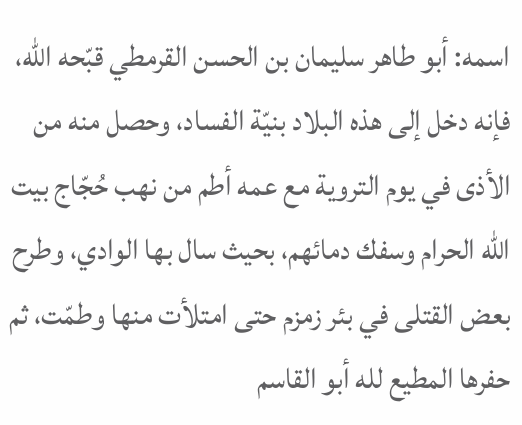اسمه: أبو طاهر سليمان بن الحسن القرمطي قبّحه الله، فإنه دخل إلى هذه البلاد بنيّة الفساد، وحصل منه من الأذى في يوم التروية مع عمه أطم من نهب حُجّاج بيت الله الحرام وسفك دمائهم، بحيث سال بها الوادي، وطرح بعض القتلى في بئر زمزم حتى امتلأت منها وطمّت، ثم حفرها المطيع لله أبو القاسم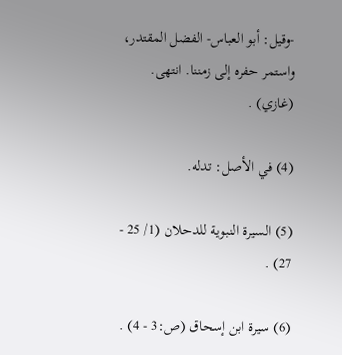-وقيل: أبو العباس- الفضل المقتدر، واستمر حفره إلى زمننا. انتهى. (غازي) .

(4) في الأصل: تدله.

(5) السيرة النبوية للدحلان (1/ 25 - 27) .

(6) سيرة ابن إسحاق (ص:3 - 4) .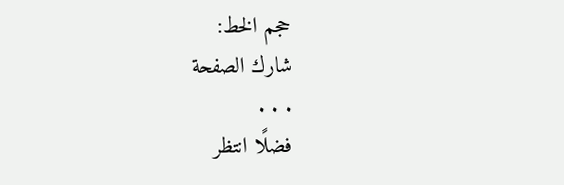حجم الخط:
شارك الصفحة
. . .
فضلًا انتظر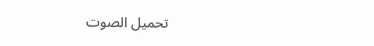تحميل الصوت